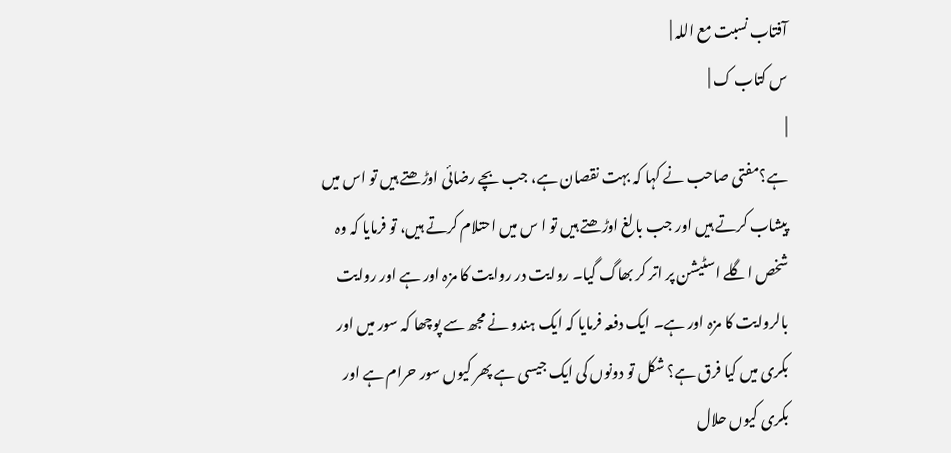آفتاب نسبت مع اللہ |
س کتاب ک |
|
ہے؟مفتی صاحب نے کہا کہ بہت نقصان ہے، جب بچے رضائی اوڑھتے ہیں تو اس میں پیشاب کرتے ہیں اور جب بالغ اوڑھتے ہیں تو ا س میں احتلام کرتے ہیں، تو فرمایا کہ وہ شخص اگلے اسٹیشن پر اتر کر بھاگ گیا۔ روایت در روایت کا مزہ اور ہے اور روایت بالروایت کا مزہ اور ہے۔ ایک دفعہ فرمایا کہ ایک ہندو نے مجھ سے پوچھا کہ سور میں اور بکری میں کیا فرق ہے؟ شکل تو دونوں کی ایک جیسی ہے پھر کیوں سور حرام ہے اور بکری کیوں حلال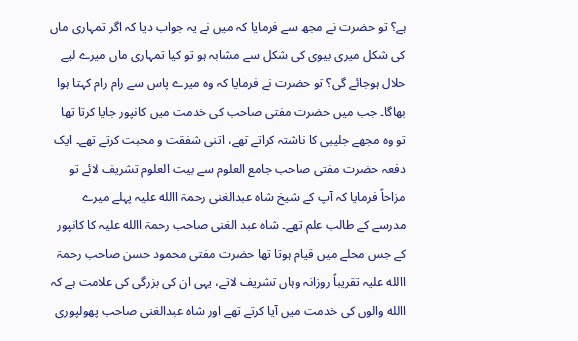ہے؟ تو حضرت نے مجھ سے فرمایا کہ میں نے یہ جواب دیا کہ اگر تمہاری ماں کی شکل میری بیوی کی شکل سے مشابہ ہو تو کیا تمہاری ماں میرے لیے حلال ہوجائے گی؟ تو حضرت نے فرمایا کہ وہ میرے پاس سے رام رام کہتا ہوا بھاگا۔ جب میں حضرت مفتی صاحب کی خدمت میں کانپور جایا کرتا تھا تو وہ مجھے جلیبی کا ناشتہ کراتے تھے، اتنی شفقت و محبت کرتے تھے۔ ایک دفعہ حضرت مفتی صاحب جامع العلوم سے بیت العلوم تشریف لائے تو مزاحاً فرمایا کہ آپ کے شیخ شاہ عبدالغنی رحمۃ االله علیہ پہلے میرے مدرسے کے طالب علم تھے۔ شاہ عبد الغنی صاحب رحمۃ االله علیہ کا کانپور کے جس محلے میں قیام ہوتا تھا حضرت مفتی محمود حسن صاحب رحمۃ االله علیہ تقریباً روزانہ وہاں تشریف لاتے، یہی ان کی بزرگی کی علامت ہے کہ االله والوں کی خدمت میں آیا کرتے تھے اور شاہ عبدالغنی صاحب پھولپوری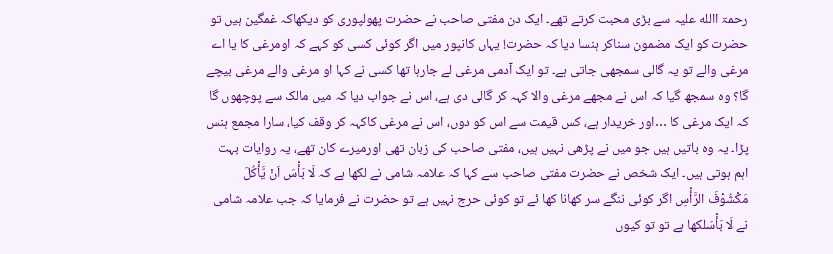رحمۃ االله علیہ سے بڑی محبت کرتے تھے۔ ایک دن مفتی صاحب نے حضرت پھولپوری کو دیکھاکہ غمگین ہیں تو حضرت کو ایک مضمون سناکر ہنسا دیا کہ حضرت! یہاں کانپور میں اگر کوئی کسی کو کہے کہ اومرغی کا یا اے مرغی والے تو یہ گالی سمجھی جاتی ہے۔ تو ایک آدمی مرغی لے جارہا تھا کسی نے کہا او مرغی والے مرغی بیچے گا؟ وہ سمجھ گیا کہ اس نے مجھے مرغی والا کہہ کر گالی دی ہے، اس نے جواب دیا کہ میں مالک سے پوچھوں گا کہ ایک مرغی کا …اور خریدار ہے، کس قیمت سے اس کو دوں، اس نے مرغی کاکہہ کر وقف کیا، سارا مجمع ہنس پڑا۔ یہ وہ باتیں ہیں جو میں نے پڑھی نہیں ہیں، مفتی صاحب کی زبان تھی اورمیرے کان تھے، یہ روایات بہت اہم ہوتی ہیں۔ ایک شخص نے حضرت مفتی صاحب سے کہا کہ علامہ شامی نے لکھا ہے کہ لَا بَأْسَ اَنْ یَّأْکُلَ مَکْشُوْفَ الرَّأْسِ اگر کوئی ننگے سر کھانا کھا ئے تو کوئی حرج نہیں ہے تو حضرت نے فرمایا کہ جب علامہ شامی نے لَا بَأْسَلکھا ہے تو تو کیوں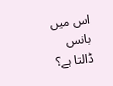اس میں بانس ڈالتا ہے؟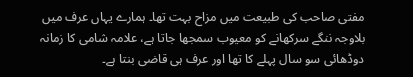مفتی صاحب کی طبیعت میں مزاح بہت تھا۔ ہمارے یہاں عرف میں بلاوجہ ننگے سرکھانے کو معیوب سمجھا جاتا ہے، علامہ شامی کا زمانہ دوڈھائی سو سال پہلے کا تھا اور عرف ہی قاضی بنتا ہے۔